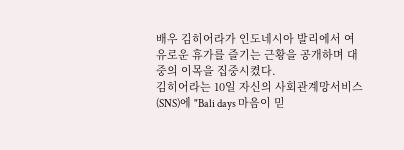배우 김히어라가 인도네시아 발리에서 여유로운 휴가를 즐기는 근황을 공개하며 대중의 이목을 집중시켰다.
김히어라는 10일 자신의 사회관계망서비스(SNS)에 "Bali days 마음이 믿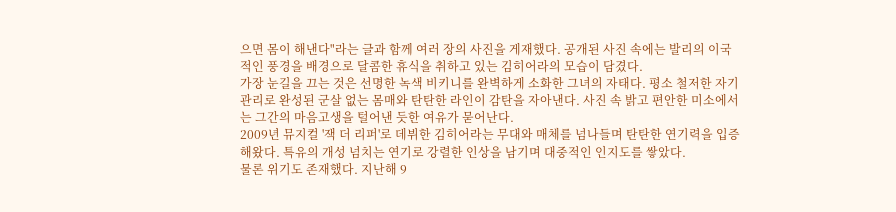으면 몸이 해낸다"라는 글과 함께 여러 장의 사진을 게재했다. 공개된 사진 속에는 발리의 이국적인 풍경을 배경으로 달콤한 휴식을 취하고 있는 김히어라의 모습이 담겼다.
가장 눈길을 끄는 것은 선명한 녹색 비키니를 완벽하게 소화한 그녀의 자태다. 평소 철저한 자기관리로 완성된 군살 없는 몸매와 탄탄한 라인이 감탄을 자아낸다. 사진 속 밝고 편안한 미소에서는 그간의 마음고생을 털어낸 듯한 여유가 묻어난다.
2009년 뮤지컬 '잭 더 리퍼'로 데뷔한 김히어라는 무대와 매체를 넘나들며 탄탄한 연기력을 입증해왔다. 특유의 개성 넘치는 연기로 강렬한 인상을 남기며 대중적인 인지도를 쌓았다.
물론 위기도 존재했다. 지난해 9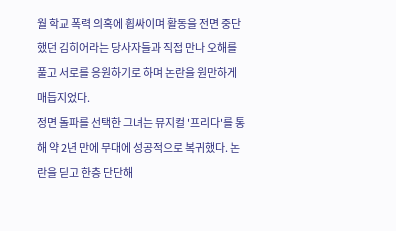월 학교 폭력 의혹에 휩싸이며 활동을 전면 중단했던 김히어라는 당사자들과 직접 만나 오해를 풀고 서로를 응원하기로 하며 논란을 원만하게 매듭지었다.
정면 돌파를 선택한 그녀는 뮤지컬 '프리다'를 통해 약 2년 만에 무대에 성공적으로 복귀했다. 논란을 딛고 한층 단단해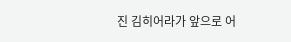진 김히어라가 앞으로 어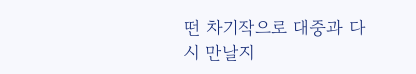떤 차기작으로 대중과 다시 만날지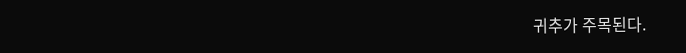귀추가 주목된다.